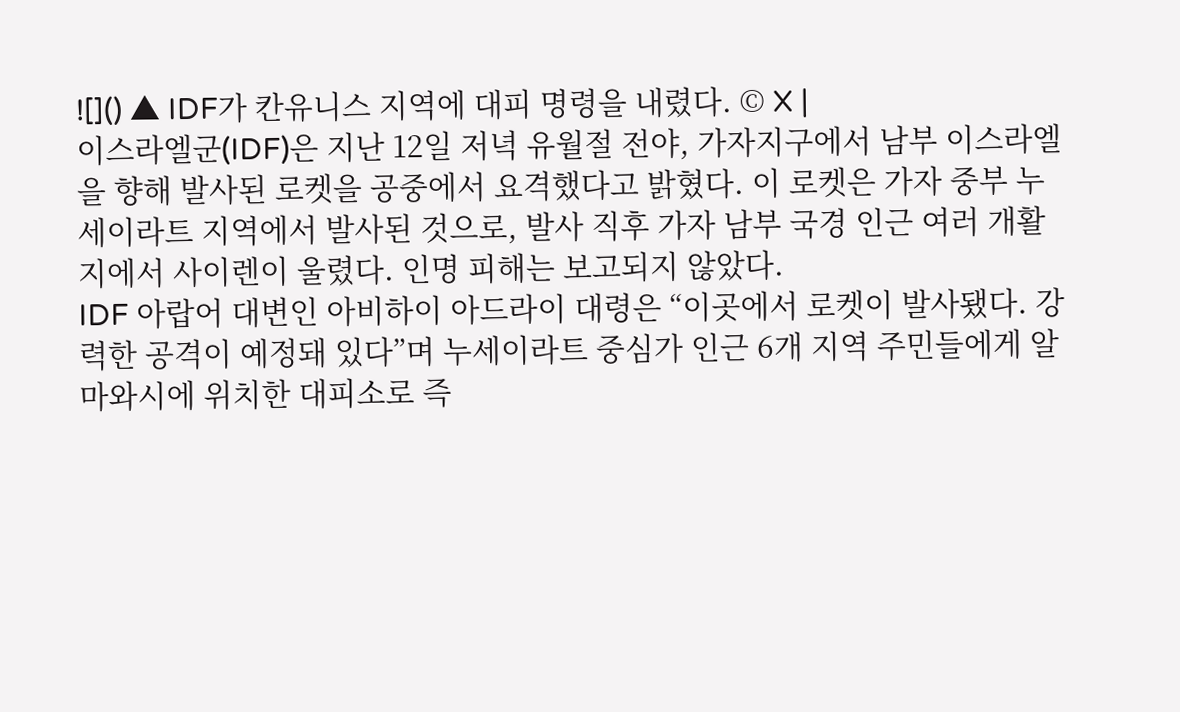![]() ▲ IDF가 칸유니스 지역에 대피 명령을 내렸다. © X |
이스라엘군(IDF)은 지난 12일 저녁 유월절 전야, 가자지구에서 남부 이스라엘을 향해 발사된 로켓을 공중에서 요격했다고 밝혔다. 이 로켓은 가자 중부 누세이라트 지역에서 발사된 것으로, 발사 직후 가자 남부 국경 인근 여러 개활지에서 사이렌이 울렸다. 인명 피해는 보고되지 않았다.
IDF 아랍어 대변인 아비하이 아드라이 대령은 “이곳에서 로켓이 발사됐다. 강력한 공격이 예정돼 있다”며 누세이라트 중심가 인근 6개 지역 주민들에게 알 마와시에 위치한 대피소로 즉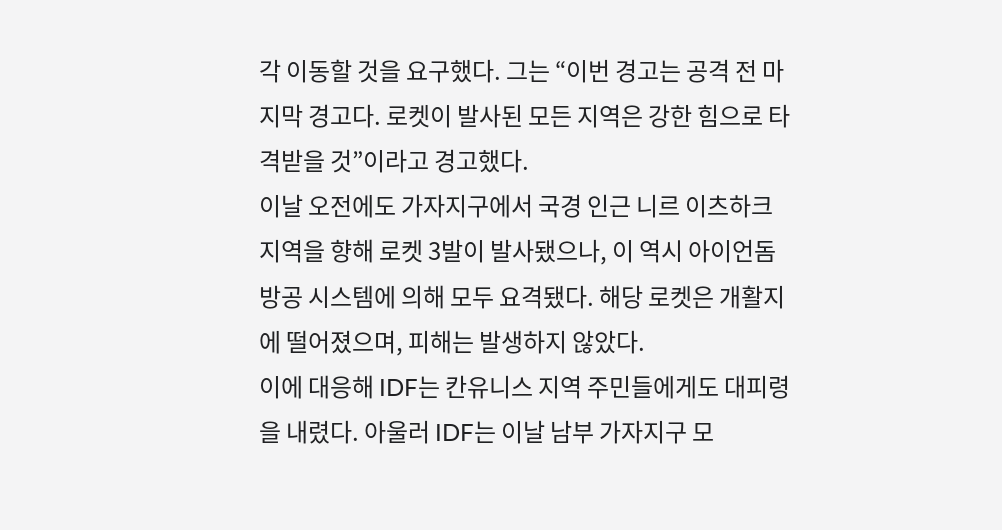각 이동할 것을 요구했다. 그는 “이번 경고는 공격 전 마지막 경고다. 로켓이 발사된 모든 지역은 강한 힘으로 타격받을 것”이라고 경고했다.
이날 오전에도 가자지구에서 국경 인근 니르 이츠하크 지역을 향해 로켓 3발이 발사됐으나, 이 역시 아이언돔 방공 시스템에 의해 모두 요격됐다. 해당 로켓은 개활지에 떨어졌으며, 피해는 발생하지 않았다.
이에 대응해 IDF는 칸유니스 지역 주민들에게도 대피령을 내렸다. 아울러 IDF는 이날 남부 가자지구 모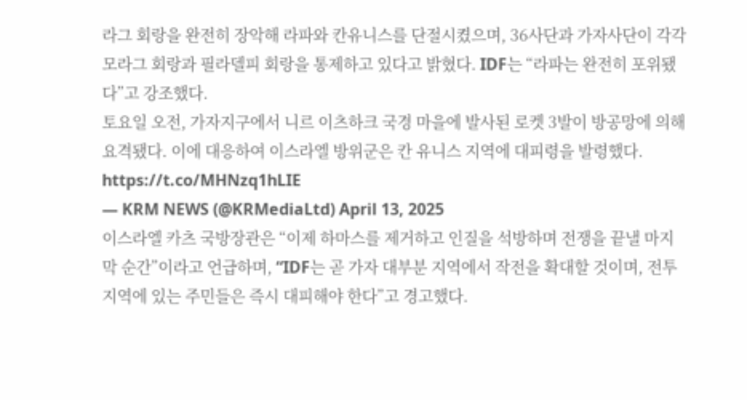라그 회랑을 완전히 장악해 라파와 칸유니스를 단절시켰으며, 36사단과 가자사단이 각각 모라그 회랑과 필라델피 회랑을 통제하고 있다고 밝혔다. IDF는 “라파는 완전히 포위됐다”고 강조했다.
토요일 오전, 가자지구에서 니르 이츠하크 국경 마을에 발사된 로켓 3발이 방공망에 의해 요격됐다. 이에 대응하여 이스라엘 방위군은 칸 유니스 지역에 대피령을 발령했다. https://t.co/MHNzq1hLIE
— KRM NEWS (@KRMediaLtd) April 13, 2025
이스라엘 카츠 국방장관은 “이제 하마스를 제거하고 인질을 석방하며 전쟁을 끝낼 마지막 순간”이라고 언급하며, “IDF는 곧 가자 대부분 지역에서 작전을 확대할 것이며, 전투 지역에 있는 주민들은 즉시 대피해야 한다”고 경고했다.